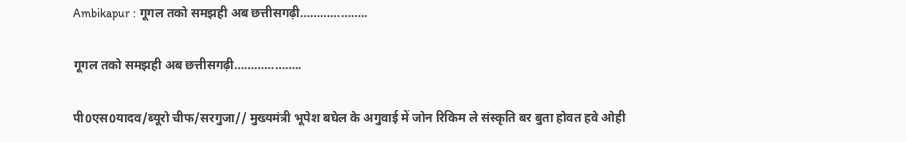Ambikapur : गूगल तको समझही अब छत्तीसगढ़ी………………..

गूगल तको समझही अब छत्तीसगढ़ी………………..

पी0एस0यादव/ब्यूरो चीफ/सरगुजा// मुख्यमंत्री भूपेश बघेल के अगुवाई में जोन रिकिम ले संस्कृति बर बुता होवत हवे ओही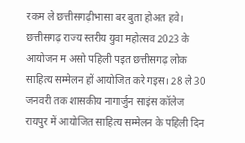रकम ले छत्तीसगढ़ीभासा बर बुता होअत हवे। छत्तीसगढ़ राज्य स्तरीय युवा महोत्सव 2023 के आयोजन म असो पहिली पइत छत्तीसगढ़ लोक साहित्य सम्मेलन हों आयोजित करे गइस। 28 ले 30 जनवरी तक शासकीय नागार्जुन साइंस कॉलेज रायपुर में आयोजित साहित्य सम्मेलन के पहिली दिन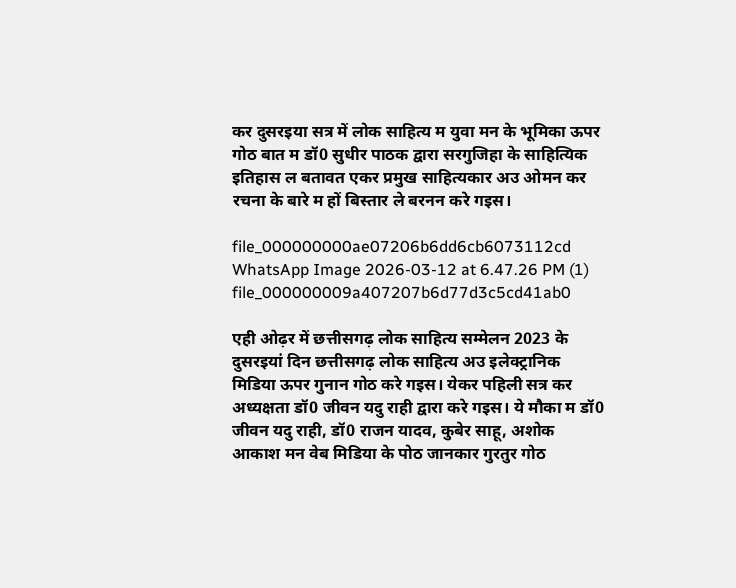कर दुसरइया सत्र में लोक साहित्य म युवा मन के भूमिका ऊपर गोठ बात म डॉ0 सुधीर पाठक द्वारा सरगुजिहा के साहित्यिक इतिहास ल बतावत एकर प्रमुख साहित्यकार अउ ओमन कर रचना के बारे म हों बिस्तार ले बरनन करे गइस।

file_000000000ae07206b6dd6cb6073112cd
WhatsApp Image 2026-03-12 at 6.47.26 PM (1)
file_000000009a407207b6d77d3c5cd41ab0

एही ओढ़र में छत्तीसगढ़ लोक साहित्य सम्मेलन 2023 के दुसरइयां दिन छत्तीसगढ़ लोक साहित्य अउ इलेक्ट्रानिक मिडिया ऊपर गुनान गोठ करे गइस। येकर पहिली सत्र कर अध्यक्षता डॉ0 जीवन यदु राही द्वारा करे गइस। ये मौका म डॉ0 जीवन यदु राही, डॉ0 राजन यादव, कुबेर साहू, अशोक आकाश मन वेब मिडिया के पोठ जानकार गुरतुर गोठ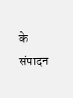के संपादन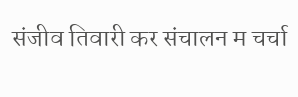संजीव तिवारी कर संचालन म चर्चा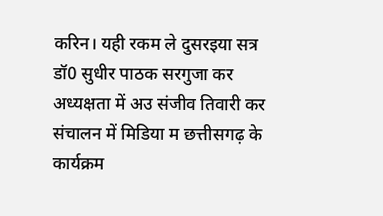करिन। यही रकम ले दुसरइया सत्र डॉ0 सुधीर पाठक सरगुजा कर अध्यक्षता में अउ संजीव तिवारी कर संचालन में मिडिया म छत्तीसगढ़ के कार्यक्रम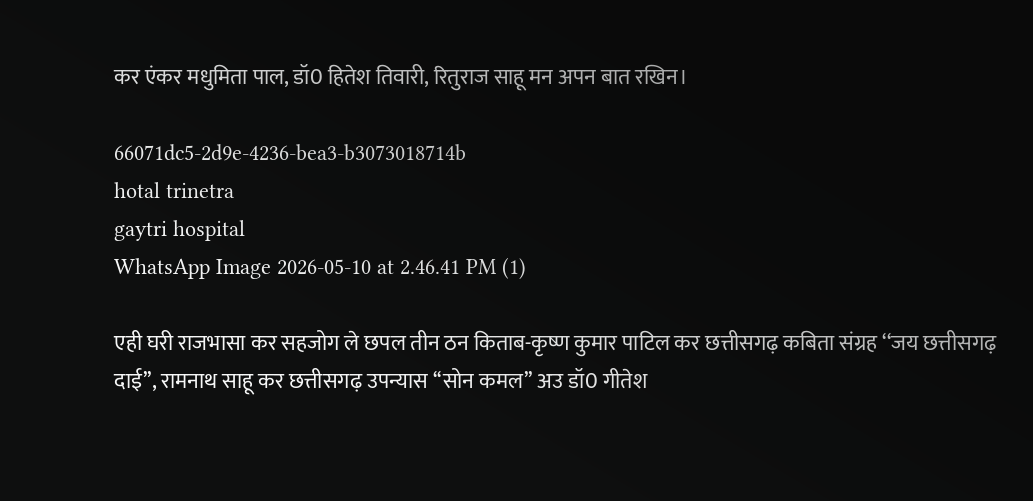कर एंकर मधुमिता पाल, डॉ0 हितेश तिवारी, रितुराज साहू मन अपन बात रखिन।

66071dc5-2d9e-4236-bea3-b3073018714b
hotal trinetra
gaytri hospital
WhatsApp Image 2026-05-10 at 2.46.41 PM (1)

एही घरी राजभासा कर सहजोग ले छपल तीन ठन किताब-कृष्ण कुमार पाटिल कर छत्तीसगढ़ कबिता संग्रह ‘‘जय छत्तीसगढ़ दाई’’, रामनाथ साहू कर छत्तीसगढ़ उपन्यास ‘‘सोन कमल’’ अउ डॉ0 गीतेश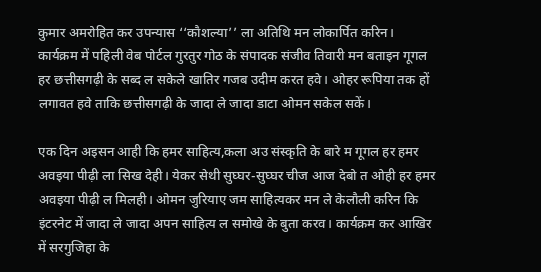कुमार अमरोहित कर उपन्यास ‘‘कौशल्या’’ ला अतिथि मन लोकार्पित करिन। कार्यक्रम में पहिली वेब पोर्टल गुरतुर गोठ के संपादक संजीव तिवारी मन बताइन गूगल हर छत्तीसगढ़ी के सब्द ल सकेले खातिर गजब उदीम करत हवे। ओहर रूपिया तक हों लगावत हवे ताकि छत्तीसगढ़ी के जादा ले जादा डाटा ओमन सकेल सकें।

एक दिन अइसन आही कि हमर साहित्य,कला अउ संस्कृति के बारे म गूगल हर हमर अवइया पीढ़ी ला सिख देही। येकर सेथी सुघ्घर-सुघ्घर चीज आज देबो त ओही हर हमर अवइया पीढ़ी ल मिलही। ओमन जुरियाए जम साहित्यकर मन ले केलौली करिन कि इंटरनेट में जादा ले जादा अपन साहित्य ल समोखे के बुता करव। कार्यक्रम कर आखिर में सरगुजिहा के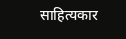साहित्यकार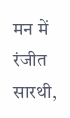मन में रंजीत सारथी,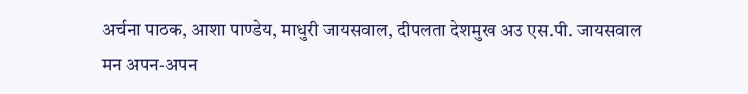अर्चना पाठक, आशा पाण्डेय, माधुरी जायसवाल, दीपलता देशमुख अउ एस.पी. जायसवाल मन अपन-अपन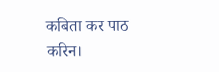कबिता कर पाठ करिन।